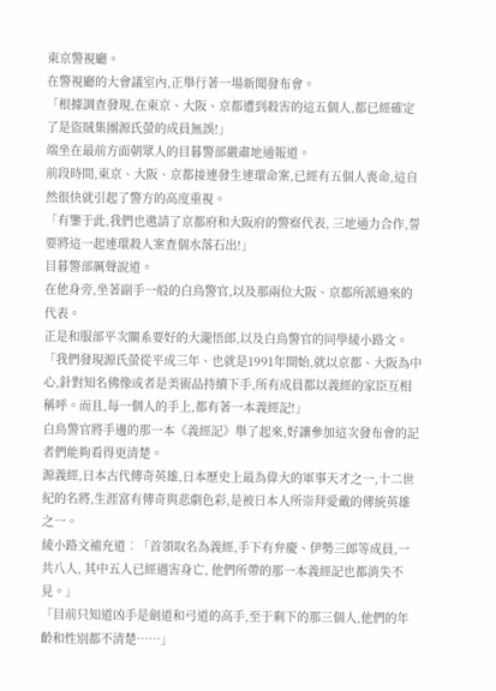東京警視廳。
在警視廳的大會議室內,正舉行著一場新聞發布會。
「根據調查發現,在東京、大阪、京都遭到殺害的這五個人,都已經確定了是盜賊集團源氏螢的成員無誤!」
端坐在最前方面朝眾人的目暮警部嚴肅地通報道。
前段時間,東京、大阪、京都接連發生連環命案,已經有五個人喪命,這自然很快就引起了警方的高度重視。
「有鑒于此,我們也邀請了京都府和大阪府的警察代表, 三地通力合作,誓要將這一起連環殺人案查個水落石出!」
目暮警部厲聲說道。
在他身旁,坐著副手一般的白鳥警官,以及那兩位大阪、京都所派過來的代表。
正是和服部平次關系要好的大瀧悟郎,以及白鳥警官的同學綾小路文。
「我們發現源氏螢從平成三年、也就是1991年開始,就以京都、大阪為中心,針對知名佛像或者是美術品持續下手,所有成員都以義經的家臣互相稱呼。而且,每一個人的手上,都有著一本義經記!」
白鳥警官將手邊的那一本《義經記》舉了起來,好讓參加這次發布會的記者們能夠看得更清楚。
源義經,日本古代傳奇英雄,日本歷史上最為偉大的軍事天才之一,十二世紀的名將,生涯富有傳奇與悲劇色彩,是被日本人所崇拜愛戴的傳統英雄之一。
綾小路文補充道︰「首領取名為義經,手下有弁慶、伊勢三郎等成員,一共八人, 其中五人已經遇害身亡, 他們所帶的那一本義經記也都消失不見。」
「目前只知道凶手是劍道和弓道的高手,至于剩下的那三個人,他們的年齡和性別都不清楚……」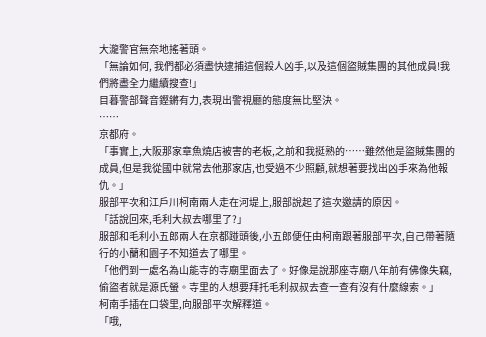大瀧警官無奈地搖著頭。
「無論如何, 我們都必須盡快逮捕這個殺人凶手,以及這個盜賊集團的其他成員!我們將盡全力繼續搜查!」
目暮警部聲音鏗鏘有力,表現出警視廳的態度無比堅決。
……
京都府。
「事實上,大阪那家章魚燒店被害的老板,之前和我挺熟的……雖然他是盜賊集團的成員,但是我從國中就常去他那家店,也受過不少照顧,就想著要找出凶手來為他報仇。」
服部平次和江戶川柯南兩人走在河堤上,服部說起了這次邀請的原因。
「話說回來,毛利大叔去哪里了?」
服部和毛利小五郎兩人在京都踫頭後,小五郎便任由柯南跟著服部平次,自己帶著隨行的小蘭和園子不知道去了哪里。
「他們到一處名為山能寺的寺廟里面去了。好像是說那座寺廟八年前有佛像失竊,偷盜者就是源氏螢。寺里的人想要拜托毛利叔叔去查一查有沒有什麼線索。」
柯南手插在口袋里,向服部平次解釋道。
「哦,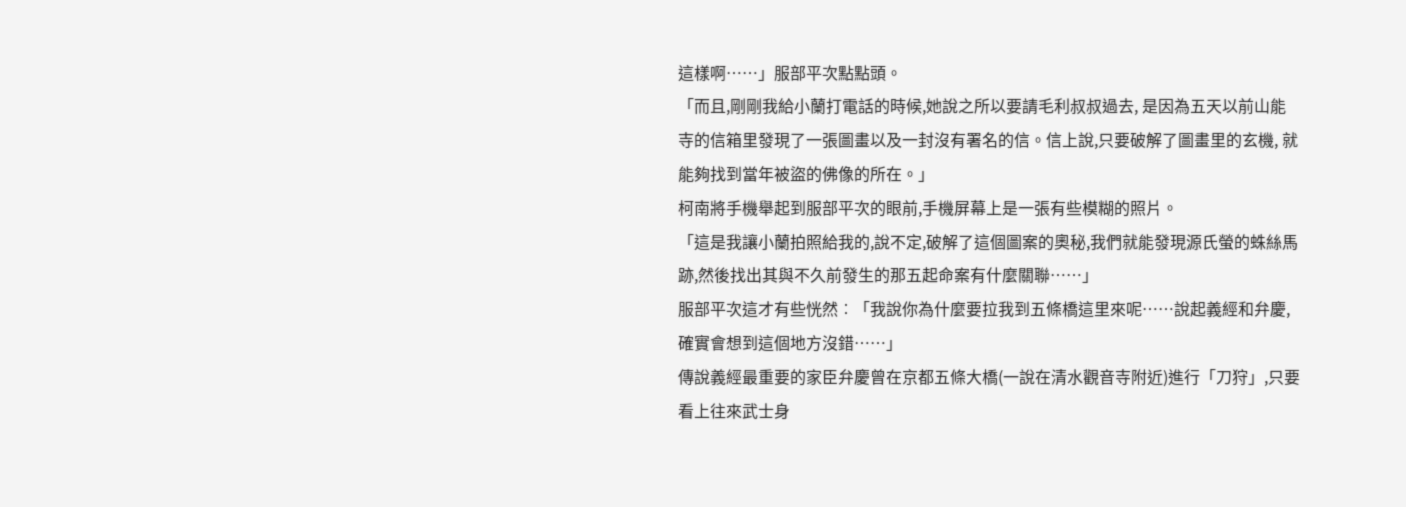這樣啊……」服部平次點點頭。
「而且,剛剛我給小蘭打電話的時候,她說之所以要請毛利叔叔過去, 是因為五天以前山能寺的信箱里發現了一張圖畫以及一封沒有署名的信。信上說,只要破解了圖畫里的玄機, 就能夠找到當年被盜的佛像的所在。」
柯南將手機舉起到服部平次的眼前,手機屏幕上是一張有些模糊的照片。
「這是我讓小蘭拍照給我的,說不定,破解了這個圖案的奧秘,我們就能發現源氏螢的蛛絲馬跡,然後找出其與不久前發生的那五起命案有什麼關聯……」
服部平次這才有些恍然︰「我說你為什麼要拉我到五條橋這里來呢……說起義經和弁慶,確實會想到這個地方沒錯……」
傳說義經最重要的家臣弁慶曾在京都五條大橋(一說在清水觀音寺附近)進行「刀狩」,只要看上往來武士身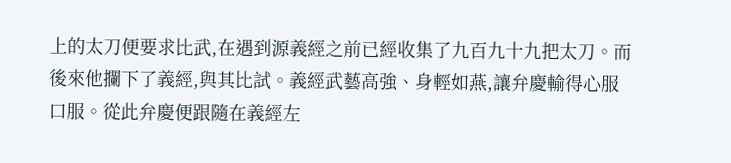上的太刀便要求比武,在遇到源義經之前已經收集了九百九十九把太刀。而後來他攔下了義經,與其比試。義經武藝高強、身輕如燕,讓弁慶輸得心服口服。從此弁慶便跟隨在義經左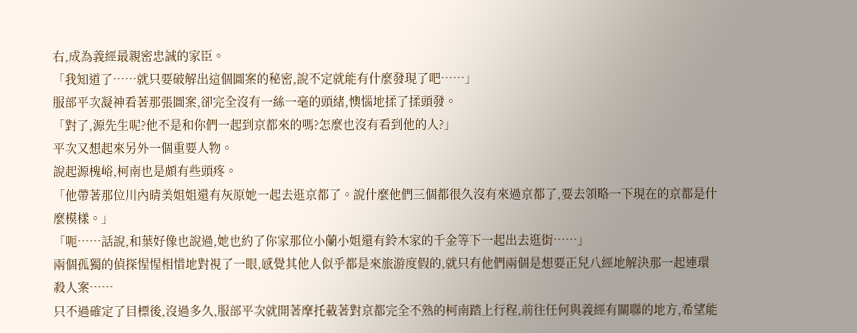右,成為義經最親密忠誠的家臣。
「我知道了……就只要破解出這個圖案的秘密,說不定就能有什麼發現了吧……」
服部平次凝神看著那張圖案,卻完全沒有一絲一毫的頭緒,懊惱地揉了揉頭發。
「對了,源先生呢?他不是和你們一起到京都來的嗎?怎麼也沒有看到他的人?」
平次又想起來另外一個重要人物。
說起源槐峪,柯南也是頗有些頭疼。
「他帶著那位川內晴美姐姐還有灰原她一起去逛京都了。說什麼他們三個都很久沒有來過京都了,要去領略一下現在的京都是什麼模樣。」
「呃……話說,和葉好像也說過,她也約了你家那位小蘭小姐還有鈴木家的千金等下一起出去逛街……」
兩個孤獨的偵探惺惺相惜地對視了一眼,感覺其他人似乎都是來旅游度假的,就只有他們兩個是想要正兒八經地解決那一起連環殺人案……
只不過確定了目標後,沒過多久,服部平次就開著摩托載著對京都完全不熟的柯南踏上行程,前往任何與義經有關聯的地方,希望能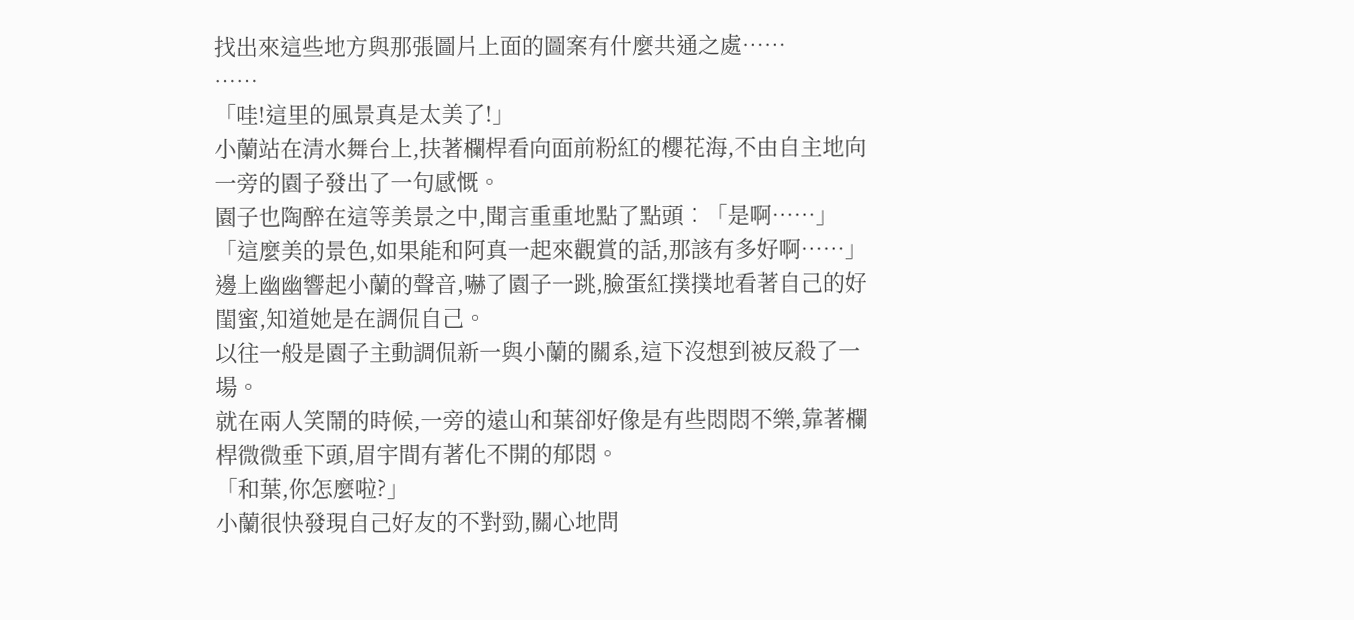找出來這些地方與那張圖片上面的圖案有什麼共通之處……
……
「哇!這里的風景真是太美了!」
小蘭站在清水舞台上,扶著欄桿看向面前粉紅的櫻花海,不由自主地向一旁的園子發出了一句感慨。
園子也陶醉在這等美景之中,聞言重重地點了點頭︰「是啊……」
「這麼美的景色,如果能和阿真一起來觀賞的話,那該有多好啊……」
邊上幽幽響起小蘭的聲音,嚇了園子一跳,臉蛋紅撲撲地看著自己的好閨蜜,知道她是在調侃自己。
以往一般是園子主動調侃新一與小蘭的關系,這下沒想到被反殺了一場。
就在兩人笑鬧的時候,一旁的遠山和葉卻好像是有些悶悶不樂,靠著欄桿微微垂下頭,眉宇間有著化不開的郁悶。
「和葉,你怎麼啦?」
小蘭很快發現自己好友的不對勁,關心地問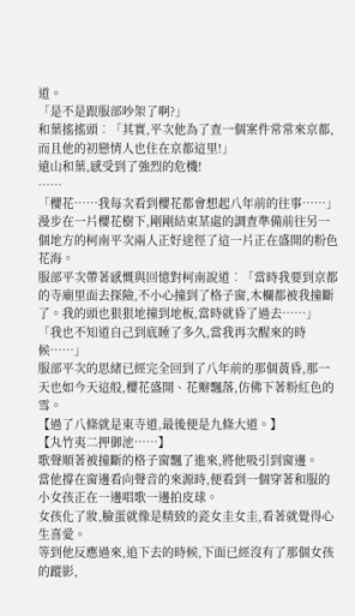道。
「是不是跟服部吵架了啊?」
和葉搖搖頭︰「其實,平次他為了查一個案件常常來京都,而且他的初戀情人也住在京都這里!」
遠山和葉,感受到了強烈的危機!
……
「櫻花……我每次看到櫻花都會想起八年前的往事……」
漫步在一片櫻花樹下,剛剛結束某處的調查準備前往另一個地方的柯南平次兩人正好途徑了這一片正在盛開的粉色花海。
服部平次帶著感慨與回憶對柯南說道︰「當時我要到京都的寺廟里面去探險,不小心撞到了格子窗,木欄都被我撞斷了。我的頭也狠狠地撞到地板,當時就昏了過去……」
「我也不知道自己到底睡了多久,當我再次醒來的時候……」
服部平次的思緒已經完全回到了八年前的那個黃昏,那一天也如今天這般,櫻花盛開、花瓣飄落,仿佛下著粉紅色的雪。
【過了八條就是東寺道,最後便是九條大道。】
【丸竹夷二押御池……】
歌聲順著被撞斷的格子窗飄了進來,將他吸引到窗邊。
當他撐在窗邊看向聲音的來源時,便看到一個穿著和服的小女孩正在一邊唱歌一邊拍皮球。
女孩化了妝,臉蛋就像是精致的瓷女圭女圭,看著就覺得心生喜愛。
等到他反應過來,追下去的時候,下面已經沒有了那個女孩的蹤影,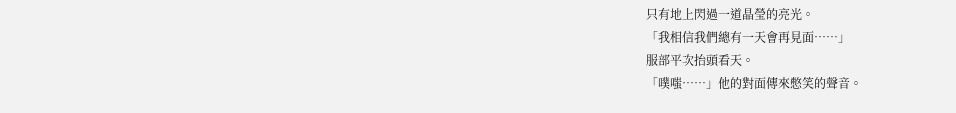只有地上閃過一道晶瑩的亮光。
「我相信我們總有一天會再見面……」
服部平次抬頭看天。
「噗嗤……」他的對面傳來憋笑的聲音。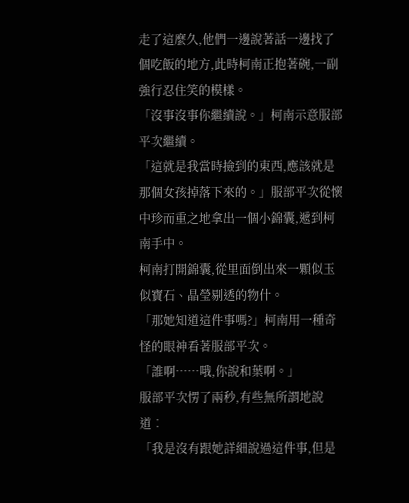走了這麼久,他們一邊說著話一邊找了個吃飯的地方,此時柯南正抱著碗,一副強行忍住笑的模樣。
「沒事沒事你繼續說。」柯南示意服部平次繼續。
「這就是我當時撿到的東西,應該就是那個女孩掉落下來的。」服部平次從懷中珍而重之地拿出一個小錦囊,遞到柯南手中。
柯南打開錦囊,從里面倒出來一顆似玉似寶石、晶瑩剔透的物什。
「那她知道這件事嗎?」柯南用一種奇怪的眼神看著服部平次。
「誰啊……哦,你說和葉啊。」
服部平次愣了兩秒,有些無所謂地說道︰
「我是沒有跟她詳細說過這件事,但是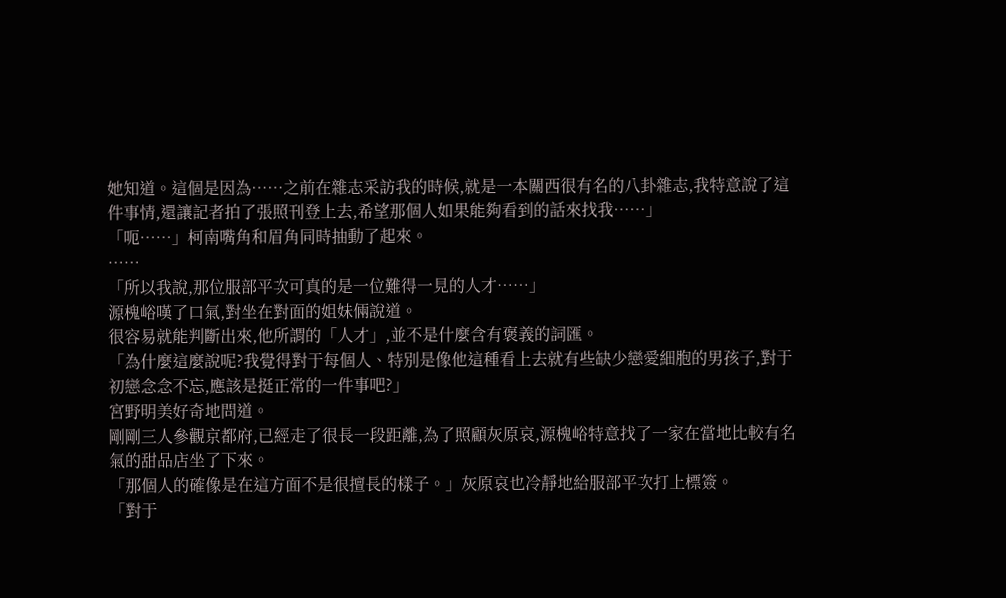她知道。這個是因為……之前在雜志采訪我的時候,就是一本關西很有名的八卦雜志,我特意說了這件事情,還讓記者拍了張照刊登上去,希望那個人如果能夠看到的話來找我……」
「呃……」柯南嘴角和眉角同時抽動了起來。
……
「所以我說,那位服部平次可真的是一位難得一見的人才……」
源槐峪嘆了口氣,對坐在對面的姐妹倆說道。
很容易就能判斷出來,他所謂的「人才」,並不是什麼含有褒義的詞匯。
「為什麼這麼說呢?我覺得對于每個人、特別是像他這種看上去就有些缺少戀愛細胞的男孩子,對于初戀念念不忘,應該是挺正常的一件事吧?」
宮野明美好奇地問道。
剛剛三人參觀京都府,已經走了很長一段距離,為了照顧灰原哀,源槐峪特意找了一家在當地比較有名氣的甜品店坐了下來。
「那個人的確像是在這方面不是很擅長的樣子。」灰原哀也冷靜地給服部平次打上標簽。
「對于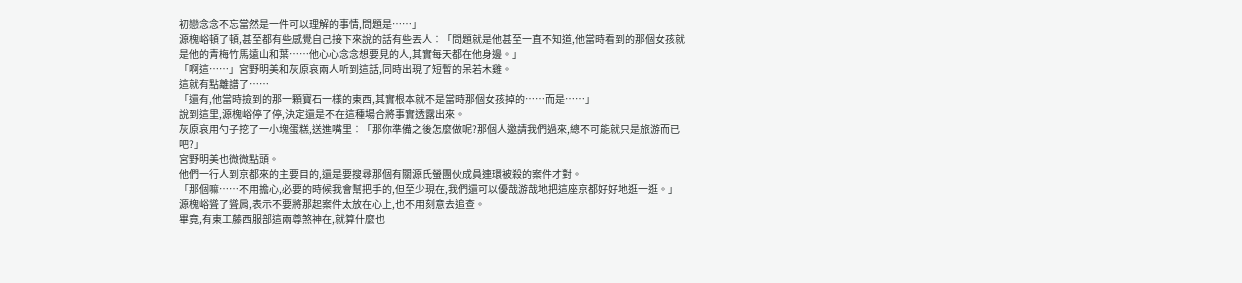初戀念念不忘當然是一件可以理解的事情,問題是……」
源槐峪頓了頓,甚至都有些感覺自己接下來說的話有些丟人︰「問題就是他甚至一直不知道,他當時看到的那個女孩就是他的青梅竹馬遠山和葉……他心心念念想要見的人,其實每天都在他身邊。」
「啊這……」宮野明美和灰原哀兩人听到這話,同時出現了短暫的呆若木雞。
這就有點離譜了……
「還有,他當時撿到的那一顆寶石一樣的東西,其實根本就不是當時那個女孩掉的……而是……」
說到這里,源槐峪停了停,決定還是不在這種場合將事實透露出來。
灰原哀用勺子挖了一小塊蛋糕,送進嘴里︰「那你準備之後怎麼做呢?那個人邀請我們過來,總不可能就只是旅游而已吧?」
宮野明美也微微點頭。
他們一行人到京都來的主要目的,還是要搜尋那個有關源氏螢團伙成員連環被殺的案件才對。
「那個嘛……不用擔心,必要的時候我會幫把手的,但至少現在,我們還可以優哉游哉地把這座京都好好地逛一逛。」
源槐峪聳了聳肩,表示不要將那起案件太放在心上,也不用刻意去追查。
畢竟,有東工藤西服部這兩尊煞神在,就算什麼也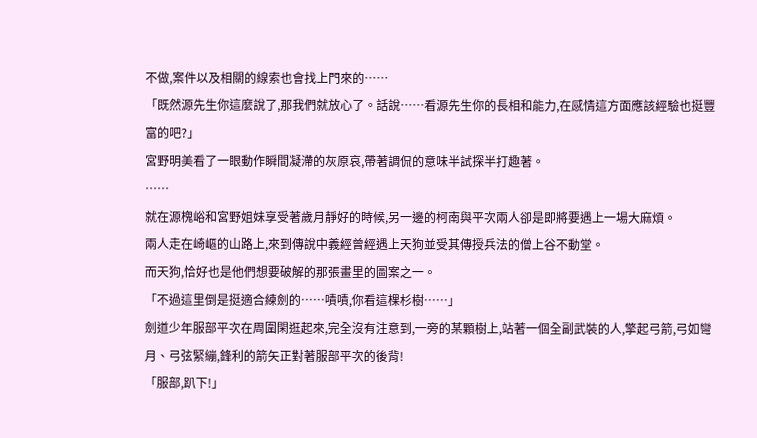不做,案件以及相關的線索也會找上門來的……
「既然源先生你這麼說了,那我們就放心了。話說……看源先生你的長相和能力,在感情這方面應該經驗也挺豐富的吧?」
宮野明美看了一眼動作瞬間凝滯的灰原哀,帶著調侃的意味半試探半打趣著。
……
就在源槐峪和宮野姐妹享受著歲月靜好的時候,另一邊的柯南與平次兩人卻是即將要遇上一場大麻煩。
兩人走在崎嶇的山路上,來到傳說中義經曾經遇上天狗並受其傳授兵法的僧上谷不動堂。
而天狗,恰好也是他們想要破解的那張畫里的圖案之一。
「不過這里倒是挺適合練劍的……嘖嘖,你看這棵杉樹……」
劍道少年服部平次在周圍閑逛起來,完全沒有注意到,一旁的某顆樹上,站著一個全副武裝的人,擎起弓箭,弓如彎月、弓弦緊繃,鋒利的箭矢正對著服部平次的後背!
「服部,趴下!」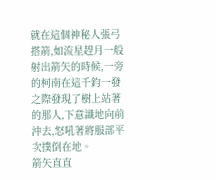就在這個神秘人張弓搭箭,如流星趕月一般射出箭矢的時候,一旁的柯南在這千鈞一發之際發現了樹上站著的那人,下意識地向前沖去,怒吼著將服部平次撲倒在地。
箭矢直直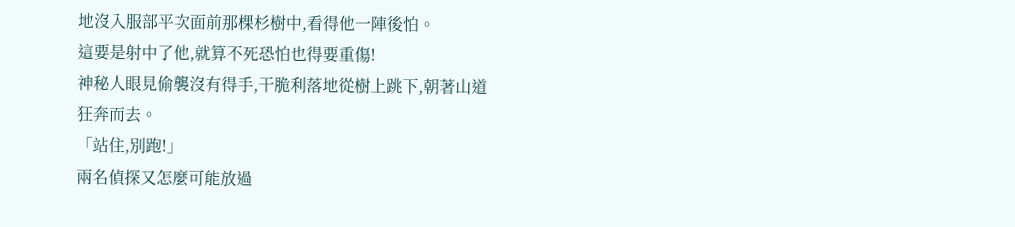地沒入服部平次面前那棵杉樹中,看得他一陣後怕。
這要是射中了他,就算不死恐怕也得要重傷!
神秘人眼見偷襲沒有得手,干脆利落地從樹上跳下,朝著山道狂奔而去。
「站住,別跑!」
兩名偵探又怎麼可能放過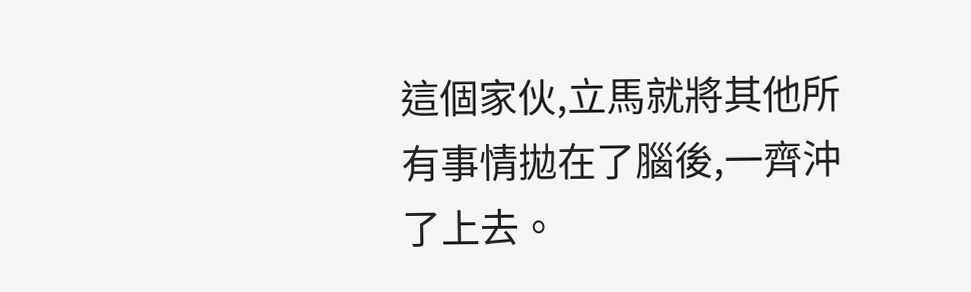這個家伙,立馬就將其他所有事情拋在了腦後,一齊沖了上去。